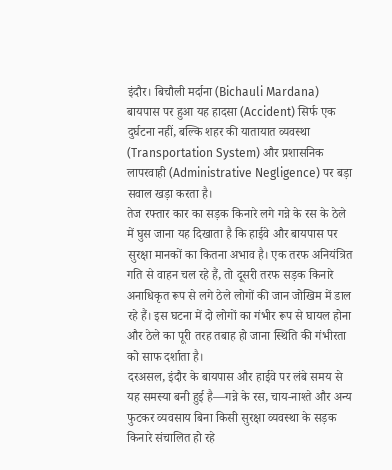इंदौर। बिचौली मर्दाना (Bichauli Mardana) बायपास पर हुआ यह हादसा (Accident) सिर्फ एक दुर्घटना नहीं, बल्कि शहर की यातायात व्यवस्था (Transportation System) और प्रशासनिक लापरवाही (Administrative Negligence) पर बड़ा सवाल खड़ा करता है।
तेज रफ्तार कार का सड़क किनारे लगे गन्ने के रस के ठेले में घुस जाना यह दिखाता है कि हाईवे और बायपास पर सुरक्षा मानकों का कितना अभाव है। एक तरफ अनियंत्रित गति से वाहन चल रहे हैं, तो दूसरी तरफ सड़क किनारे अनाधिकृत रूप से लगे ठेले लोगों की जान जोखिम में डाल रहे हैं। इस घटना में दो लोगों का गंभीर रूप से घायल होना और ठेले का पूरी तरह तबाह हो जाना स्थिति की गंभीरता को साफ दर्शाता है।
दरअसल, इंदौर के बायपास और हाईवे पर लंबे समय से यह समस्या बनी हुई है—गन्ने के रस, चाय-नाश्ते और अन्य फुटकर व्यवसाय बिना किसी सुरक्षा व्यवस्था के सड़क किनारे संचालित हो रहे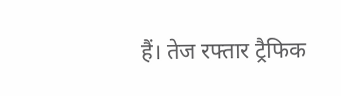हैं। तेज रफ्तार ट्रैफिक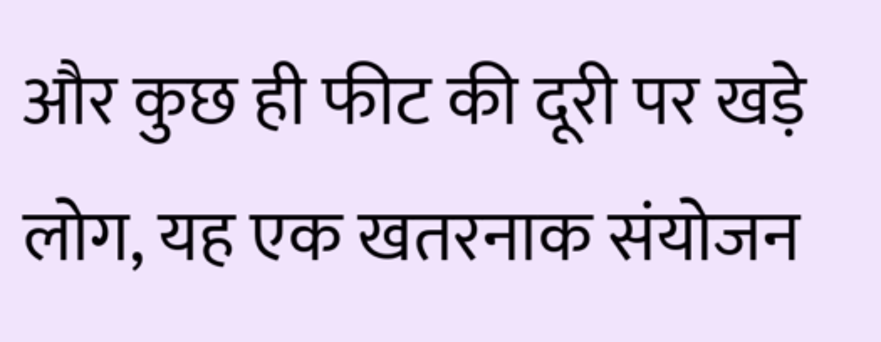और कुछ ही फीट की दूरी पर खड़े लोग, यह एक खतरनाक संयोजन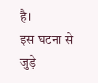है।
इस घटना से जुड़े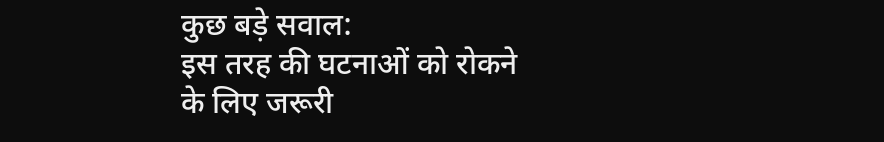कुछ बड़े सवाल:
इस तरह की घटनाओं को रोकने के लिए जरूरी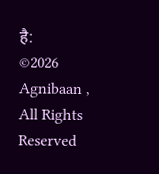है:
©2026 Agnibaan , All Rights Reserved